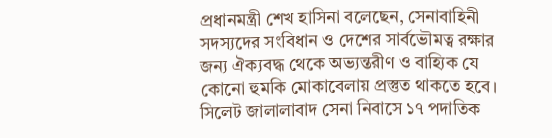প্রধানমন্ত্রী শেখ হাসিনা বলেছেন, সেনাবাহিনী সদস্যদের সংবিধান ও দেশের সার্বভৌমত্ব রক্ষার জন্য ঐক্যবদ্ধ থেকে অভ্যন্তরীণ ও বাহ্যিক যে কোনো হুমকি মোকাবেলায় প্রস্তুত থাকতে হবে। সিলেট জালালাবাদ সেনা নিবাসে ১৭ পদাতিক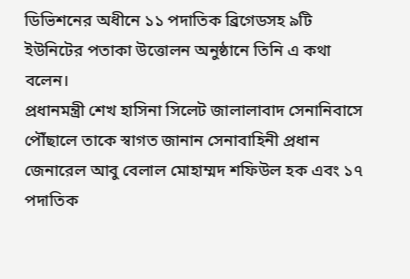ডিভিশনের অধীনে ১১ পদাতিক ব্রিগেডসহ ৯টি ইউনিটের পতাকা উত্তোলন অনুষ্ঠানে তিনি এ কথা বলেন।
প্রধানমন্ত্রী শেখ হাসিনা সিলেট জালালাবাদ সেনানিবাসে পৌঁছালে তাকে স্বাগত জানান সেনাবাহিনী প্রধান জেনারেল আবু বেলাল মোহাম্মদ শফিউল হক এবং ১৭ পদাতিক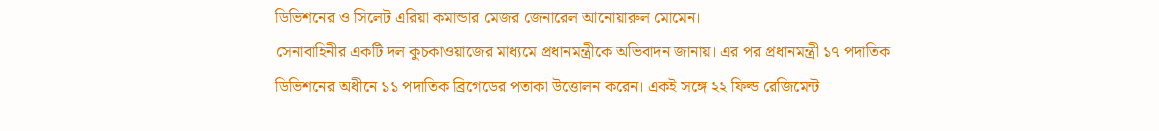ডিভিশনের ও সিলেট এরিয়া কমান্ডার মেজর জেনারেল আনোয়ারুল মোমেন।
সেনাবাহিনীর একটি দল কুচকাওয়াজের মাধ্যমে প্রধানমন্ত্রীকে অভিবাদন জানায়। এর পর প্রধানমন্ত্রী ১৭ পদাতিক ডিভিশনের অধীনে ১১ পদাতিক ব্রিগেডের পতাকা উত্তোলন করেন। একই সঙ্গে ২২ ফিল্ড রেজিমেন্ট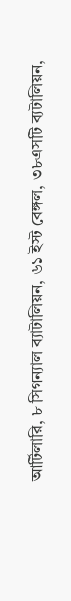আর্টিলারি, ৮ সিগন্যাল ব্যাটালিয়ন, ৬১ ইস্ট বেঙ্গল, ৩৮এসটি ব্যটালিয়ন,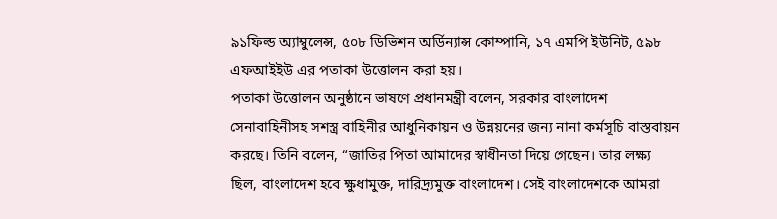৯১ফিল্ড অ্যাম্বুলেন্স, ৫০৮ ডিভিশন অর্ডিন্যান্স কোম্পানি, ১৭ এমপি ইউনিট, ৫৯৮ এফআইইউ এর পতাকা উত্তোলন করা হয়।
পতাকা উত্তোলন অনুষ্ঠানে ভাষণে প্রধানমন্ত্রী বলেন, সরকার বাংলাদেশ সেনাবাহিনীসহ সশস্ত্র বাহিনীর আধুনিকায়ন ও উন্নয়নের জন্য নানা কর্মসূচি বাস্তবায়ন করছে। তিনি বলেন, “জাতির পিতা আমাদের স্বাধীনতা দিয়ে গেছেন। তার লক্ষ্য ছিল, বাংলাদেশ হবে ক্ষুধামুক্ত, দারিদ্র্যমুক্ত বাংলাদেশ। সেই বাংলাদেশকে আমরা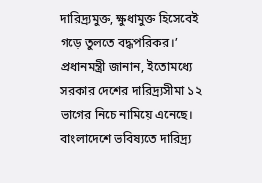দারিদ্র্যমুক্ত, ক্ষুধামুক্ত হিসেবেই গড়ে তুলতে বদ্ধপরিকর।’
প্রধানমন্ত্রী জানান, ইতোমধ্যে সরকার দেশের দারিদ্র্যসীমা ১২ ভাগের নিচে নামিয়ে এনেছে। বাংলাদেশে ভবিষ্যতে দারিদ্র্য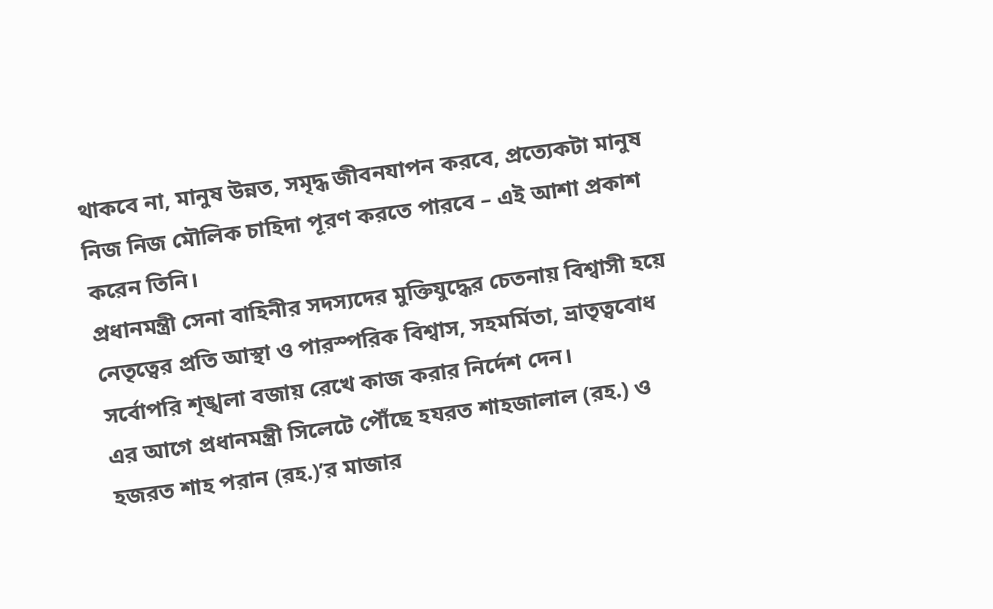থাকবে না, মানুষ উন্নত, সমৃদ্ধ জীবনযাপন করবে, প্রত্যেকটা মানুষ নিজ নিজ মৌলিক চাহিদা পূরণ করতে পারবে – এই আশা প্রকাশ করেন তিনি।
প্রধানমন্ত্রী সেনা বাহিনীর সদস্যদের মুক্তিযুদ্ধের চেতনায় বিশ্বাসী হয়ে নেতৃত্বের প্রতি আস্থা ও পারস্পরিক বিশ্বাস, সহমর্মিতা, ভ্রাতৃত্ববোধ সর্বোপরি শৃঙ্খলা বজায় রেখে কাজ করার নির্দেশ দেন।
এর আগে প্রধানমন্ত্রী সিলেটে পৌঁছে হযরত শাহজালাল (রহ.) ও হজরত শাহ পরান (রহ.)’র মাজার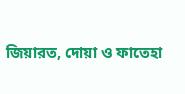জিয়ারত, দোয়া ও ফাতেহা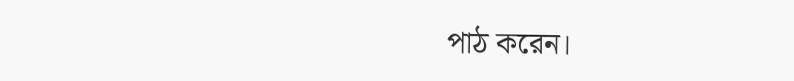পাঠ করেন।